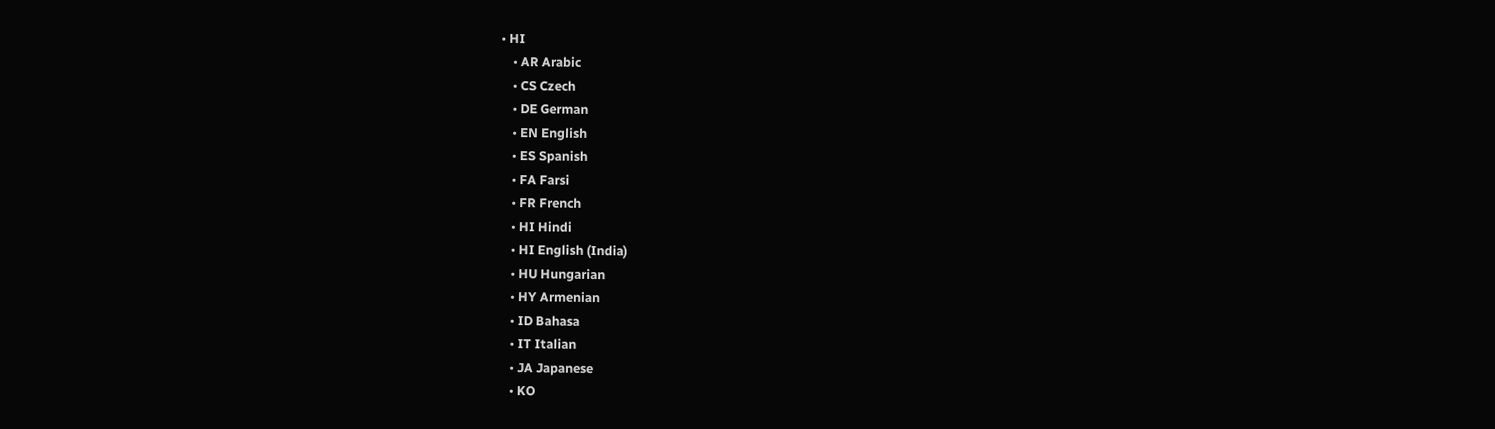• HI
    • AR Arabic
    • CS Czech
    • DE German
    • EN English
    • ES Spanish
    • FA Farsi
    • FR French
    • HI Hindi
    • HI English (India)
    • HU Hungarian
    • HY Armenian
    • ID Bahasa
    • IT Italian
    • JA Japanese
    • KO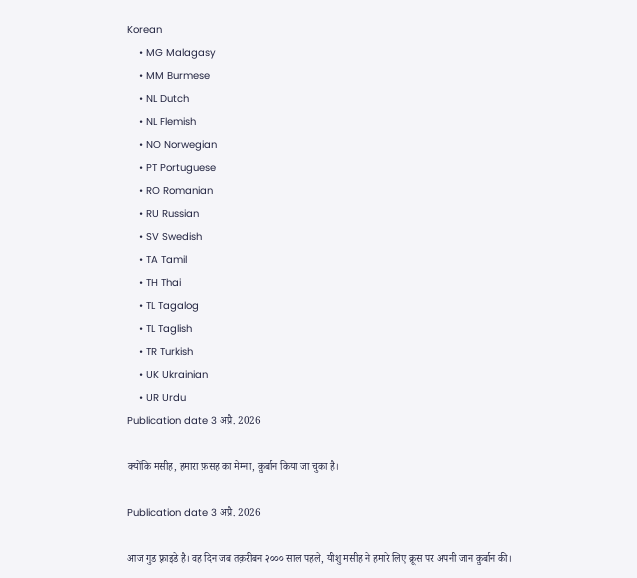Korean
    • MG Malagasy
    • MM Burmese
    • NL Dutch
    • NL Flemish
    • NO Norwegian
    • PT Portuguese
    • RO Romanian
    • RU Russian
    • SV Swedish
    • TA Tamil
    • TH Thai
    • TL Tagalog
    • TL Taglish
    • TR Turkish
    • UK Ukrainian
    • UR Urdu
Publication date 3 अप्रै. 2026

क्योंकि मसीह, हमारा फ़सह का मेम्ना, क़ुर्बान किया जा चुका है।

Publication date 3 अप्रै. 2026

आज गुड फ़्राइडे है। वह दिन जब तक़रीबन २००० साल पहले, यीशु मसीह ने हमारे लिए क्रूस पर अपनी जान क़ुर्बान की।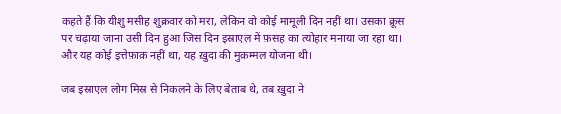कहते हैं कि यीशु मसीह शुक्रवार को मरा, लेकिन वो कोई मामूली दिन नहीं था। उसका क्रूस पर चढ़ाया जाना उसी दिन हुआ जिस दिन इस्राएल में फ़सह का त्योहार मनाया जा रहा था। और यह कोई इत्तेफ़ाक़ नहीं था, यह ख़ुदा की मुक़म्मल योजना थी।

जब इस्राएल लोग मिस्र से निकलने के लिए बेताब थे, तब ख़ुदा ने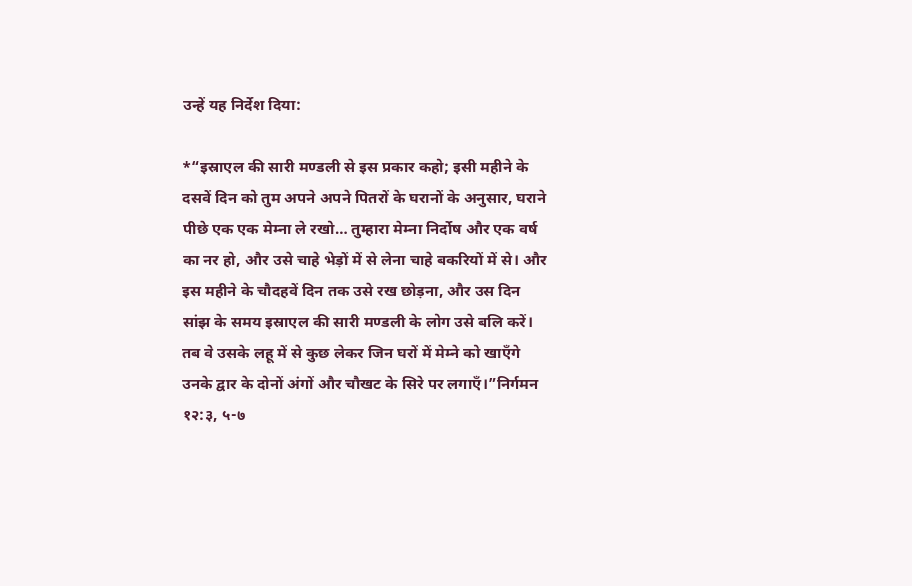उन्हें यह निर्देश दिया:

*“इस्राएल की सारी मण्डली से इस प्रकार कहो; इसी महीने के दसवें दिन को तुम अपने अपने पितरों के घरानों के अनुसार, घराने पीछे एक एक मेम्ना ले रखो… तुम्हारा मेम्ना निर्दोष और एक वर्ष का नर हो, और उसे चाहे भेड़ों में से लेना चाहे बकरियों में से। और इस महीने के चौदहवें दिन तक उसे रख छोड़ना, और उस दिन सांझ के समय इस्राएल की सारी मण्डली के लोग उसे बलि करें। तब वे उसके लहू में से कुछ लेकर जिन घरों में मेम्ने को खाएँगे उनके द्वार के दोनों अंगों और चौखट के सिरे पर लगाएँ।”निर्गमन १२:३, ५-७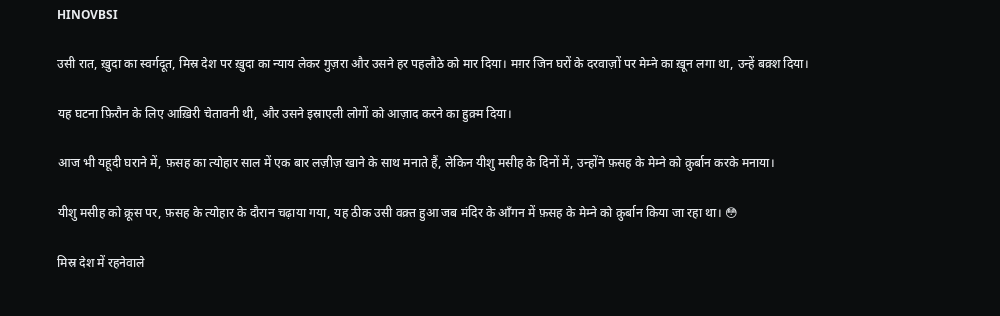HINOVBSI

उसी रात, ख़ुदा का स्वर्गदूत, मिस्र देश पर ख़ुदा का न्याय लेकर गुज़रा और उसने हर पहलौठे को मार दिया। मग़र जिन घरों के दरवाज़ों पर मेम्ने का ख़ून लगा था, उन्हें बक़्श दिया।

यह घटना फ़िरौन के लिए आख़िरी चेतावनी थी, और उसने इस्राएली लोगों को आज़ाद करने का हुक़्म दिया।

आज भी यहूदी घराने में, फ़सह का त्योहार साल में एक बार लज़ीज़ खाने के साथ मनाते हैं, लेकिन यीशु मसीह के दिनों में, उन्होंने फ़सह के मेम्ने को क़ुर्बान करके मनाया।

यीशु मसीह को क्रूस पर, फ़सह के त्योहार के दौरान चढ़ाया गया, यह ठीक उसी वक़्त हुआ जब मंदिर के आँगन में फ़सह के मेम्ने को क़ुर्बान किया जा रहा था। 😳

मिस्र देश में रहनेवाले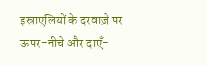इस्राएलियों के दरवाज़े पर ऊपर-नीचे और दाएँ-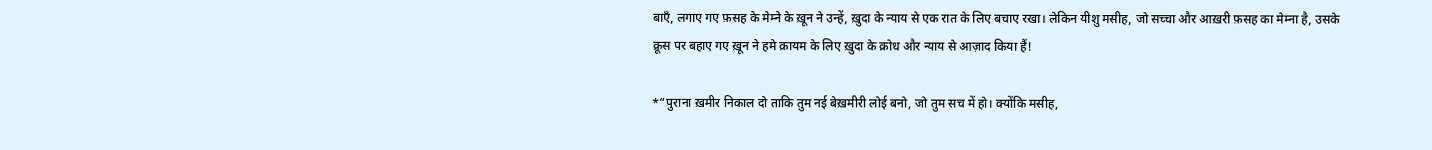बाएँ, लगाए गए फ़सह के मेम्ने के ख़ून ने उन्हें, ख़ुदा के न्याय से एक रात के लिए बचाए रखा। लेकिन यीशु मसीह, जो सच्चा और आख़री फ़सह का मेम्ना है, उसके क्रूस पर बहाए गए ख़ून ने हमे क़ायम के लिए ख़ुदा के क्रोध और न्याय से आज़ाद किया हैं!

*“पुराना ख़मीर निकाल दो ताकि तुम नई बेख़मीरी लोई बनो, जो तुम सच में हो। क्योंकि मसीह,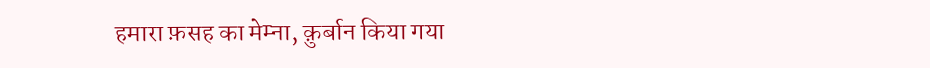हमारा फ़सह का मेम्ना, क़ुर्बान किया गया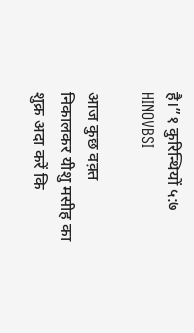है।”१ कुरिन्थियों ५:७ HINOVBSI

आज कुछ वक़्त निकालकर यीशु मसीह का शुक्र अदा करें कि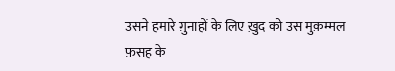उसने हमारे ग़ुनाहों के लिए ख़ुद को उस मुक़म्मल फ़सह के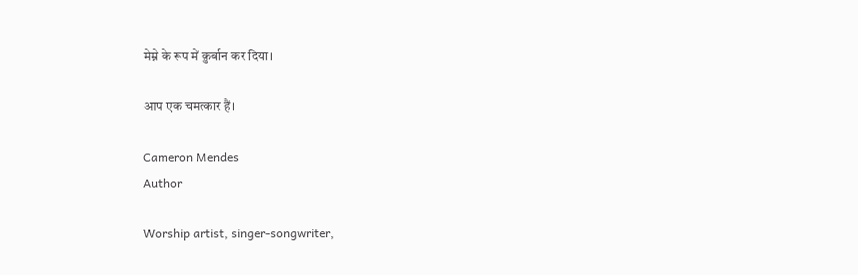मेम्ने के रूप में क़ुर्बान कर दिया।

आप एक चमत्कार हैं।

Cameron Mendes
Author

Worship artist, singer-songwriter,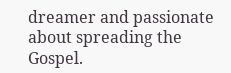dreamer and passionate about spreading the Gospel.